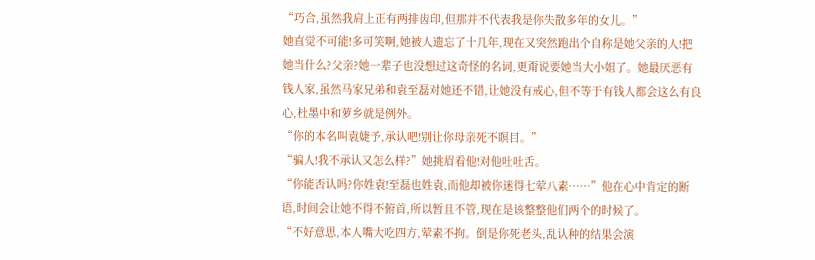“巧合,虽然我肩上正有两排齿印,但那并不代表我是你失散多年的女儿。”
她直觉不可能!多可笑啊,她被人遗忘了十几年,现在又突然跑出个自称是她父亲的人!把她当什么?父亲?她一辈子也没想过这奇怪的名词,更甭说要她当大小姐了。她最厌恶有钱人家,虽然马家兄弟和袁至磊对她还不错,让她没有戒心,但不等于有钱人都会这么有良心,杜墨中和萝乡就是例外。
“你的本名叫袁婕予,承认吧!别让你母亲死不瞑目。”
“骗人!我不承认又怎么样?”她挑眉看他!对他吐吐舌。
“你能否认吗?你姓袁!至磊也姓袁,而他却被你迷得七荤八素……”他在心中肯定的断语,时间会让她不得不俯首,所以暂且不管,现在是该整整他们两个的时候了。
“不好意思,本人嘴大吃四方,荤素不拘。倒是你死老头,乱认种的结果会演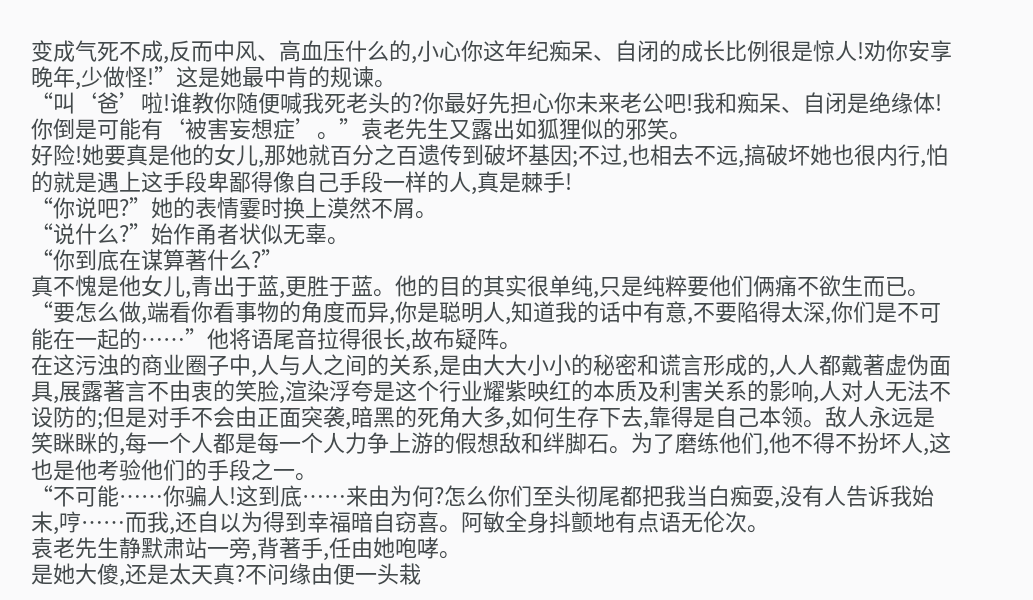变成气死不成,反而中风、高血压什么的,小心你这年纪痴呆、自闭的成长比例很是惊人!劝你安享晚年,少做怪!”这是她最中肯的规谏。
“叫‘爸’啦!谁教你随便喊我死老头的?你最好先担心你未来老公吧!我和痴呆、自闭是绝缘体!你倒是可能有‘被害妄想症’。”袁老先生又露出如狐狸似的邪笑。
好险!她要真是他的女儿,那她就百分之百遗传到破坏基因;不过,也相去不远,搞破坏她也很内行,怕的就是遇上这手段卑鄙得像自己手段一样的人,真是棘手!
“你说吧?”她的表情霎时换上漠然不屑。
“说什么?”始作甬者状似无辜。
“你到底在谋算著什么?”
真不愧是他女儿,青出于蓝,更胜于蓝。他的目的其实很单纯,只是纯粹要他们俩痛不欲生而已。
“要怎么做,端看你看事物的角度而异,你是聪明人,知道我的话中有意,不要陷得太深,你们是不可能在一起的……”他将语尾音拉得很长,故布疑阵。
在这污浊的商业圈子中,人与人之间的关系,是由大大小小的秘密和谎言形成的,人人都戴著虚伪面具,展露著言不由衷的笑脸,渲染浮夸是这个行业耀紫映红的本质及利害关系的影响,人对人无法不设防的;但是对手不会由正面突袭,暗黑的死角大多,如何生存下去,靠得是自己本领。敌人永远是笑眯眯的,每一个人都是每一个人力争上游的假想敌和绊脚石。为了磨练他们,他不得不扮坏人,这也是他考验他们的手段之一。
“不可能……你骗人!这到底……来由为何?怎么你们至头彻尾都把我当白痴耍,没有人告诉我始末,哼……而我,还自以为得到幸福暗自窃喜。阿敏全身抖颤地有点语无伦次。
袁老先生静默肃站一旁,背著手,任由她咆哮。
是她大傻,还是太天真?不问缘由便一头栽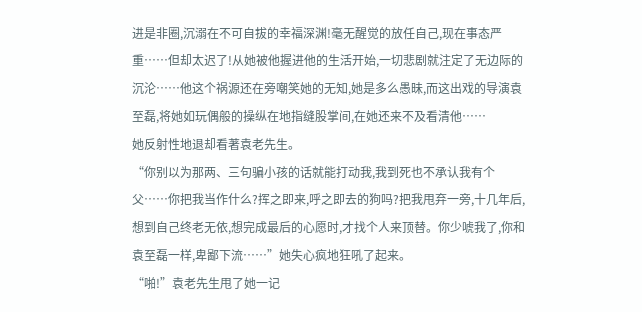进是非圈,沉溺在不可自拔的幸福深渊!毫无醒觉的放任自己,现在事态严重……但却太迟了!从她被他握进他的生活开始,一切悲剧就注定了无边际的沉沦……他这个祸源还在旁嘲笑她的无知,她是多么愚昧,而这出戏的导演袁至磊,将她如玩偶般的操纵在地指缝股掌间,在她还来不及看清他……
她反射性地退却看著袁老先生。
“你别以为那两、三句骗小孩的话就能打动我,我到死也不承认我有个父……你把我当作什么?挥之即来,呼之即去的狗吗?把我甩弃一旁,十几年后,想到自己终老无依,想完成最后的心愿时,才找个人来顶替。你少唬我了,你和袁至磊一样,卑鄙下流……”她失心疯地狂吼了起来。
“啪!”袁老先生甩了她一记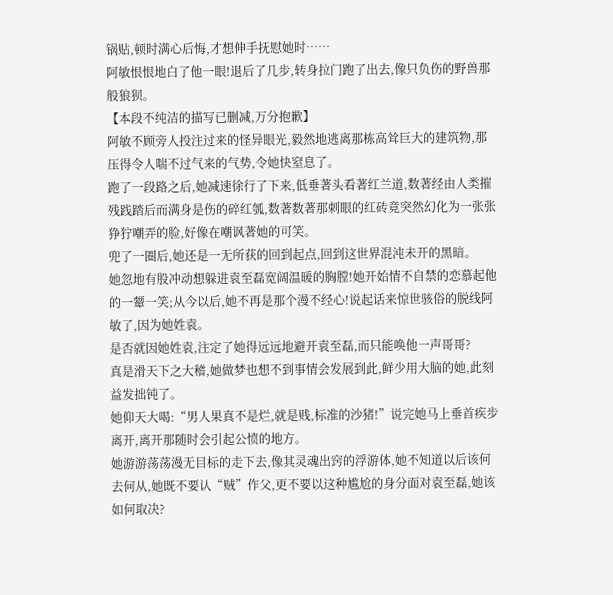锅贴,顿时满心后悔,才想伸手抚慰她时……
阿敏恨恨地白了他一眼!退后了几步,转身拉门跑了出去,像只负伤的野兽那般狼狈。
【本段不纯洁的描写已删减,万分抱歉】
阿敏不顾旁人投注过来的怪异眼光,毅然地逃离那栋高耸巨大的建筑物,那压得令人喘不过气来的气势,令她快窒息了。
跑了一段路之后,她减速徐行了下来,低垂著头看著红兰道,数著经由人类摧残践踏后而满身是伤的碎红瓠,数著数著那刺眼的红砖竟突然幻化为一张张狰狞嘲弄的脸,好像在嘲讽著她的可笑。
兜了一圈后,她还是一无所获的回到起点,回到这世界混沌未开的黑暗。
她忽地有股冲动想躲进袁至磊宽阔温暖的胸膛!她开始情不自禁的恋慕起他的一颦一笑;从今以后,她不再是那个漫不经心!说起话来惊世骇俗的脱线阿敏了,因为她姓袁。
是否就因她姓袁,注定了她得远远地避开袁至磊,而只能唤他一声哥哥?
真是滑天下之大稽,她做梦也想不到事情会发展到此,鲜少用大脑的她,此刻益发拙钝了。
她仰天大喝:“男人果真不是烂,就是贱,标准的沙猪!”说完她马上垂首疾步离开,离开那随时会引起公愤的地方。
她游游荡荡漫无目标的走下去,像其灵魂出窍的浮游体,她不知道以后该何去何从,她既不要认“贼”作父,更不要以这种尴尬的身分面对袁至磊,她该如何取决?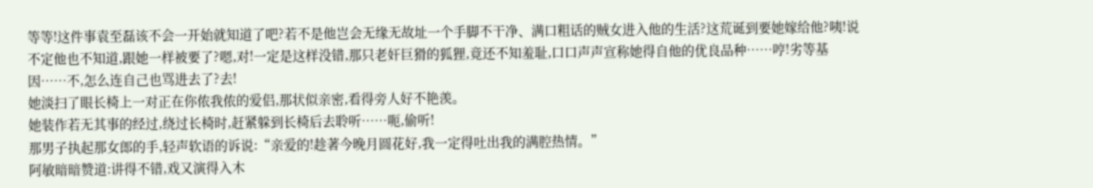等等!这件事袁至磊该不会一开始就知道了吧?若不是他岂会无缘无故址一个手脚不干净、满口粗话的贼女进入他的生活?这荒诞到要她嫁给他?咦!说不定他也不知道,跟她一样被要了?嗯,对!一定是这样没错,那只老奸巨猾的狐狸,竟还不知羞耻,口口声声宣称她得自他的优良品种……哼!劣等基因……不,怎么连自己也骂进去了?去!
她淡扫了眼长椅上一对正在你侬我侬的爱侣,那状似亲密,看得旁人好不艳羡。
她装作若无其事的经过,绕过长椅时,赶紧躲到长椅后去聆听……呃,偷听!
那男子执起那女郎的手,轻声软语的诉说:“亲爱的!趁著今晚月圆花好,我一定得吐出我的满腔热情。”
阿敏暗暗赞道:讲得不错,戏又演得入木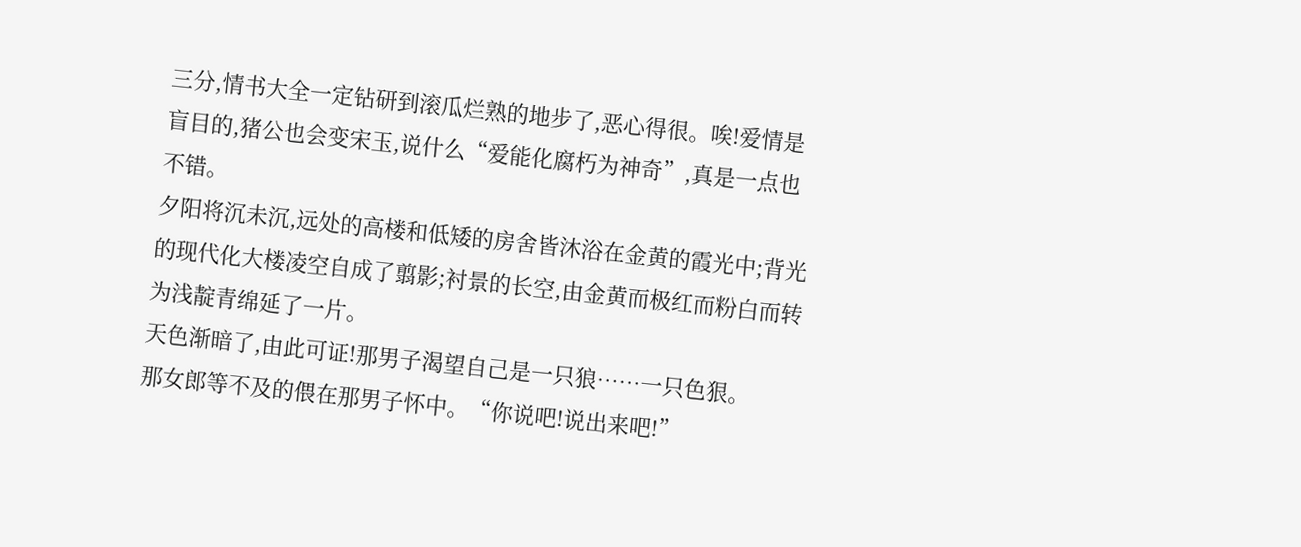三分,情书大全一定钻研到滚瓜烂熟的地步了,恶心得很。唉!爱情是盲目的,猪公也会变宋玉,说什么“爱能化腐朽为神奇”,真是一点也不错。
夕阳将沉未沉,远处的高楼和低矮的房舍皆沐浴在金黄的霞光中;背光的现代化大楼凌空自成了翦影;衬景的长空,由金黄而极红而粉白而转为浅靛青绵延了一片。
天色渐暗了,由此可证!那男子渴望自己是一只狼……一只色狠。
那女郎等不及的偎在那男子怀中。“你说吧!说出来吧!”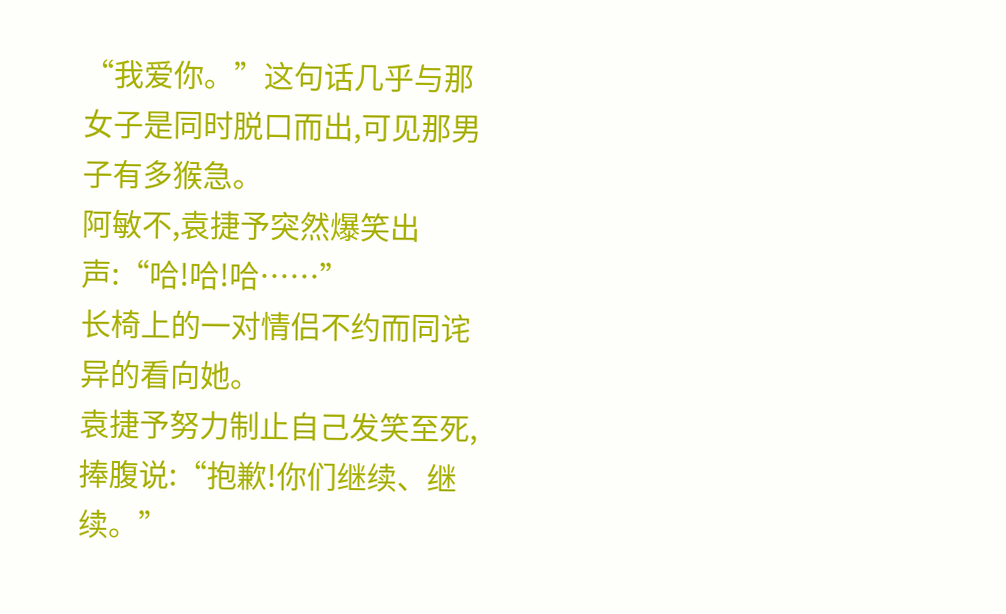“我爱你。”这句话几乎与那女子是同时脱口而出,可见那男子有多猴急。
阿敏不,袁捷予突然爆笑出声:“哈!哈!哈……”
长椅上的一对情侣不约而同诧异的看向她。
袁捷予努力制止自己发笑至死,捧腹说:“抱歉!你们继续、继续。”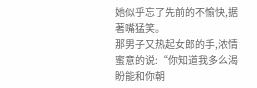她似乎忘了先前的不愉快,据著嘴猛笑。
那男子又热起女郎的手,浓情蜜意的说:“你知道我多么渴盼能和你朝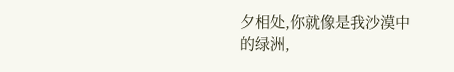夕相处,你就像是我沙漠中的绿洲,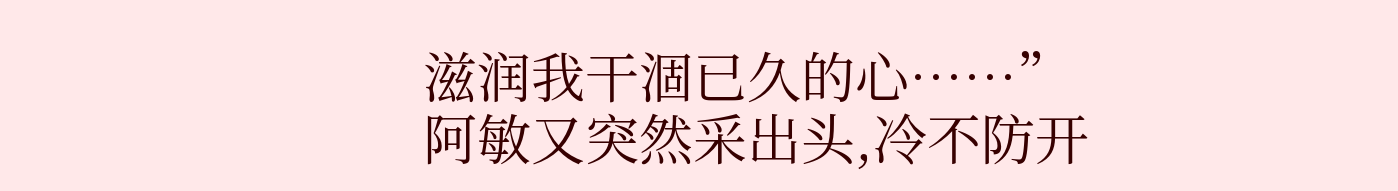滋润我干涸已久的心……”
阿敏又突然采出头,冷不防开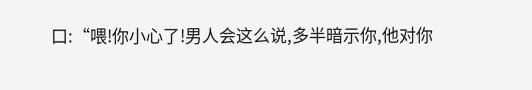口:“喂!你小心了!男人会这么说,多半暗示你,他对你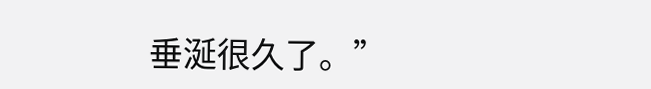垂涎很久了。”